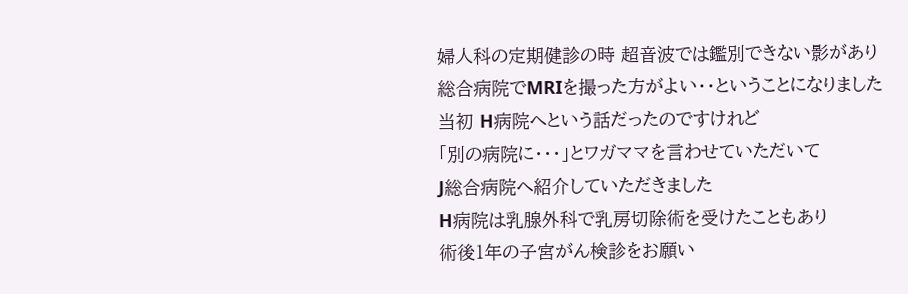婦人科の定期健診の時 超音波では鑑別できない影があり
総合病院でMRIを撮った方がよい・・ということになりました
当初 H病院へという話だったのですけれど
「別の病院に・・・」とワガママを言わせていただいて
J総合病院へ紹介していただきました
H病院は乳腺外科で乳房切除術を受けたこともあり
術後1年の子宮がん検診をお願い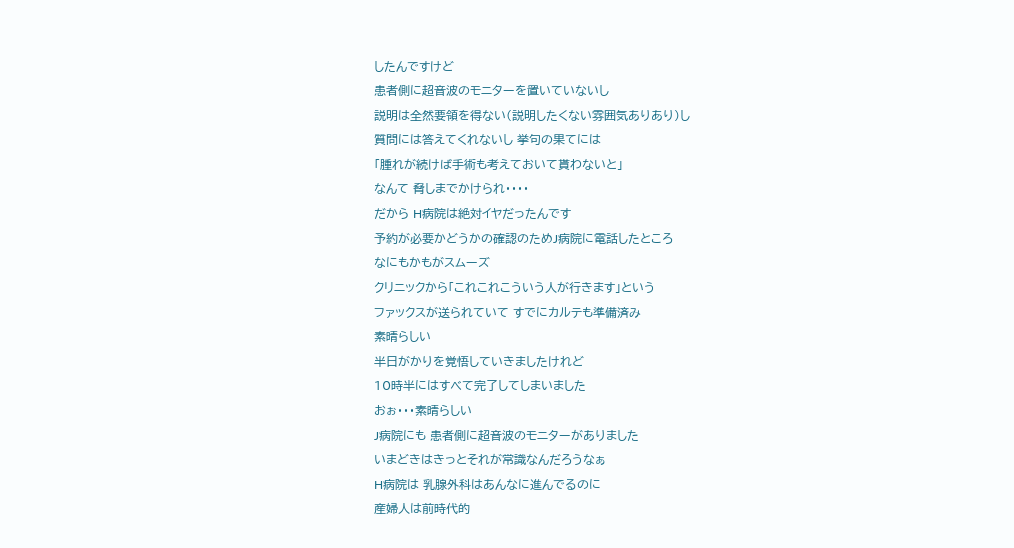したんですけど
患者側に超音波のモニターを置いていないし
説明は全然要領を得ない(説明したくない雰囲気ありあり)し
質問には答えてくれないし 挙句の果てには
「腫れが続けば手術も考えておいて貰わないと」
なんて 脅しまでかけられ・・・・
だから H病院は絶対イヤだったんです
予約が必要かどうかの確認のためJ病院に電話したところ
なにもかもがスムーズ
クリニックから「これこれこういう人が行きます」という
ファックスが送られていて すでにカルテも準備済み
素晴らしい
半日がかりを覚悟していきましたけれど
10時半にはすべて完了してしまいました
おぉ・・・素晴らしい
J病院にも 患者側に超音波のモニターがありました
いまどきはきっとそれが常識なんだろうなぁ
H病院は 乳腺外科はあんなに進んでるのに
産婦人は前時代的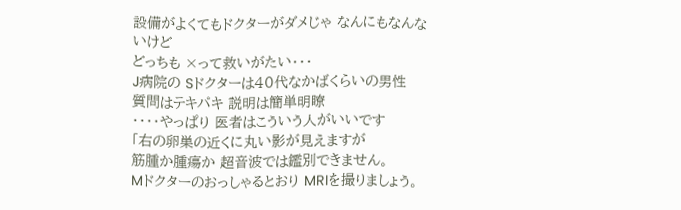設備がよくてもドクターがダメじゃ なんにもなんないけど
どっちも ×って救いがたい・・・
J病院の Sドクターは40代なかばくらいの男性
質問はテキパキ 説明は簡単明瞭
・・・・やっぱり 医者はこういう人がいいです
「右の卵巣の近くに丸い影が見えますが
筋腫か腫瘍か 超音波では鑑別できません。
Mドクターのおっしゃるとおり MRIを撮りましょう。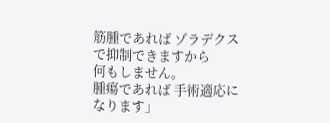筋腫であれば ゾラデクスで抑制できますから
何もしません。
腫瘍であれば 手術適応になります」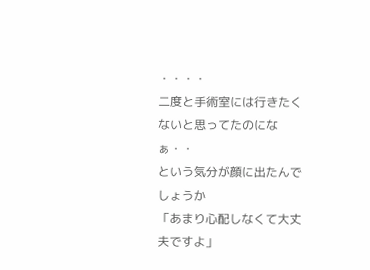・・・・
二度と手術室には行きたくないと思ってたのになぁ・・
という気分が顔に出たんでしょうか
「あまり心配しなくて大丈夫ですよ」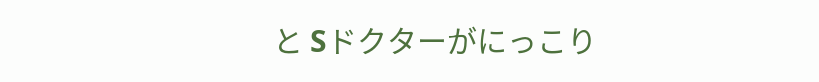と Sドクターがにっこり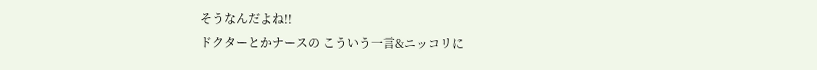そうなんだよね!!
ドクターとかナースの こういう一言&ニッコリに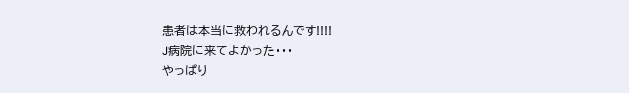患者は本当に救われるんです!!!!
J病院に来てよかった・・・
やっぱり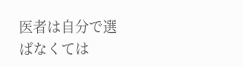医者は自分で選ばなくては